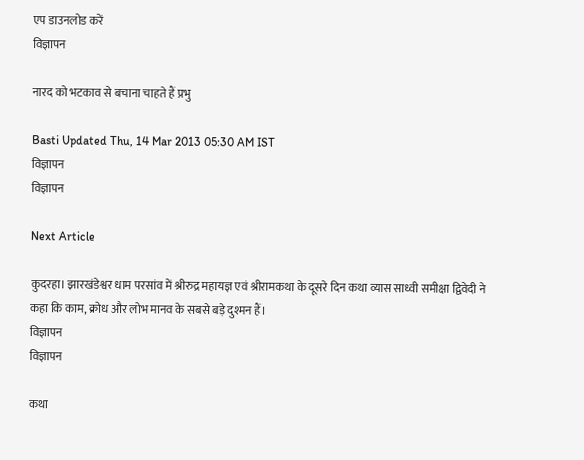एप डाउनलोड करें
विज्ञापन

नारद को भटकाव से बचाना चाहते हैं प्रभु

Basti Updated Thu, 14 Mar 2013 05:30 AM IST
विज्ञापन
विज्ञापन

Next Article

कुदरहा। झारखंडेश्वर धाम परसांव में श्रीरुद्र महायज्ञ एवं श्रीरामकथा के दूसरे दिन कथा व्यास साध्वी समीक्षा द्विवेदी ने कहा कि काम, क्रोध और लोभ मानव के सबसे बड़े दुश्मन हैं।
विज्ञापन
विज्ञापन

कथा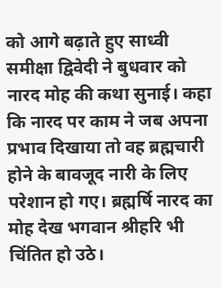को आगे बढ़ाते हुए साध्वी समीक्षा द्विवेदी ने बुधवार को नारद मोह की कथा सुनाई। कहा कि नारद पर काम ने जब अपना प्रभाव दिखाया तो वह ब्रह्मचारी होने के बावजूद नारी के लिए परेशान हो गए। ब्रह्मर्षि नारद का मोह देख भगवान श्रीहरि भी चिंतित हो उठे।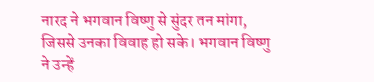नारद ने भगवान विष्णु से सुंदर तन मांगा, जिससे उनका विवाह हो सके। भगवान विष्णु ने उन्हें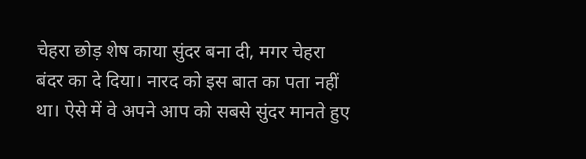चेहरा छोड़ शेष काया सुंदर बना दी, मगर चेहरा बंदर का दे दिया। नारद को इस बात का पता नहीं था। ऐसे में वे अपने आप को सबसे सुंदर मानते हुए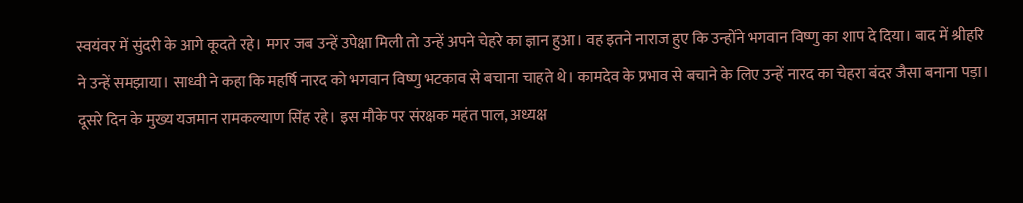स्वयंवर में सुंदरी के आगे कूदते रहे। मगर जब उन्हें उपेक्षा मिली तो उन्हें अपने चेहरे का ज्ञान हुआ। वह इतने नाराज हुए कि उन्होंने भगवान विष्णु का शाप दे दिया। बाद में श्रीहरि ने उन्हें समझाया। साध्वी ने कहा कि महर्षि नारद को भगवान विष्णु भटकाव से बचाना चाहते थे। कामदेव के प्रभाव से बचाने के लिए उन्हें नारद का चेहरा बंदर जैसा बनाना पड़ा।
दूसरे दिन के मुख्य यजमान रामकल्याण सिंह रहे। इस मौके पर संरक्षक महंत पाल, अध्यक्ष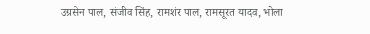उग्रसेन पाल, संजीव सिंह, रामशंर पाल, रामसूरत यादव, भोला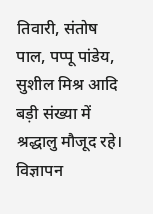तिवारी, संतोष पाल, पप्पू पांडेय, सुशील मिश्र आदि बड़ी संख्या में श्रद्धालु मौजूद रहे।
विज्ञापन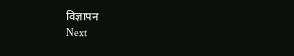विज्ञापन
Next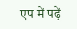एप में पढ़ें